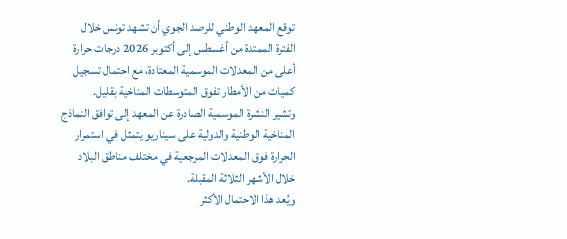توقع المعهد الوطني للرصد الجوي أن تشهد تونس خلال الفترة الممتدة من أغسطس إلى أكتوبر 2026 درجات حرارة أعلى من المعدلات الموسمية المعتادة، مع احتمال تسجيل كميات من الأمطار تفوق المتوسطات المناخية بقليل.
وتشير النشرة الموسمية الصادرة عن المعهد إلى توافق النماذج المناخية الوطنية والدولية على سيناريو يتمثل في استمرار الحرارة فوق المعدلات المرجعية في مختلف مناطق البلاد خلال الأشهر الثلاثة المقبلة.
ويُعد هذا الاحتمال الأكثر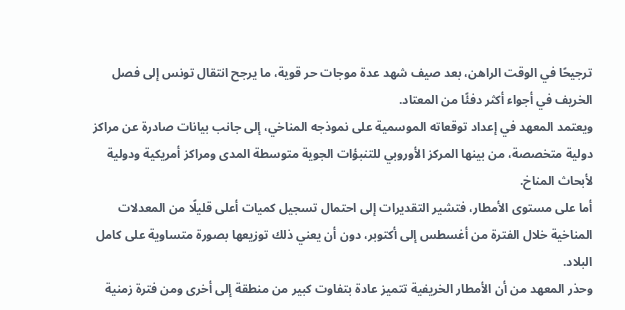ترجيحًا في الوقت الراهن، بعد صيف شهد عدة موجات حر قوية، ما يرجح انتقال تونس إلى فصل الخريف في أجواء أكثر دفئًا من المعتاد.
ويعتمد المعهد في إعداد توقعاته الموسمية على نموذجه المناخي، إلى جانب بيانات صادرة عن مراكز دولية متخصصة، من بينها المركز الأوروبي للتنبؤات الجوية متوسطة المدى ومراكز أمريكية ودولية لأبحاث المناخ.
أما على مستوى الأمطار، فتشير التقديرات إلى احتمال تسجيل كميات أعلى قليلًا من المعدلات المناخية خلال الفترة من أغسطس إلى أكتوبر، دون أن يعني ذلك توزيعها بصورة متساوية على كامل البلاد.
وحذر المعهد من أن الأمطار الخريفية تتميز عادة بتفاوت كبير من منطقة إلى أخرى ومن فترة زمنية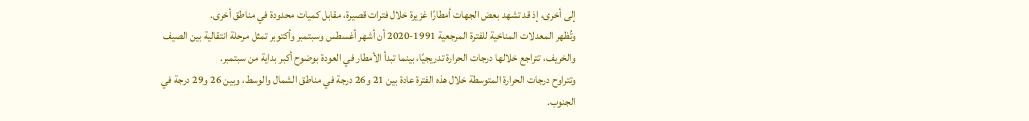إلى أخرى، إذ قد تشهد بعض الجهات أمطارًا غزيرة خلال فترات قصيرة، مقابل كميات محدودة في مناطق أخرى.
وتُظهر المعدلات المناخية للفترة المرجعية 1991-2020 أن أشهر أغسطس وسبتمبر وأكتوبر تمثل مرحلة انتقالية بين الصيف والخريف، تتراجع خلالها درجات الحرارة تدريجيًا، بينما تبدأ الأمطار في العودة بوضوح أكبر بداية من سبتمبر.
وتتراوح درجات الحرارة المتوسطة خلال هذه الفترة عادة بين 21 و26 درجة في مناطق الشمال والوسط، وبين 26 و29 درجة في الجنوب.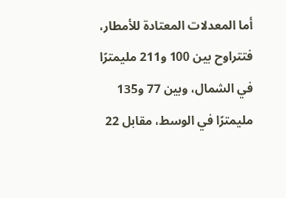أما المعدلات المعتادة للأمطار، فتتراوح بين 100 و211 مليمترًا في الشمال، وبين 77 و135 مليمترًا في الوسط، مقابل 22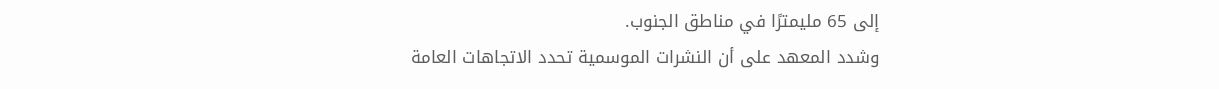إلى 65 مليمترًا في مناطق الجنوب.
وشدد المعهد على أن النشرات الموسمية تحدد الاتجاهات العامة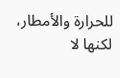للحرارة والأمطار، لكنها لا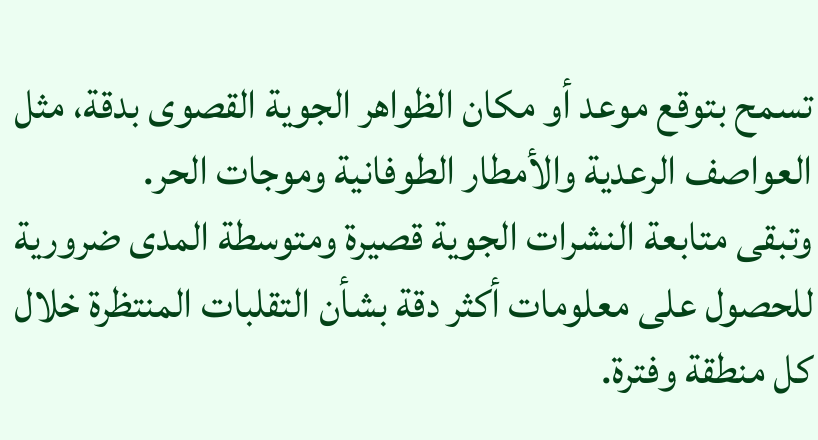تسمح بتوقع موعد أو مكان الظواهر الجوية القصوى بدقة، مثل العواصف الرعدية والأمطار الطوفانية وموجات الحر.
وتبقى متابعة النشرات الجوية قصيرة ومتوسطة المدى ضرورية للحصول على معلومات أكثر دقة بشأن التقلبات المنتظرة خلال كل منطقة وفترة.